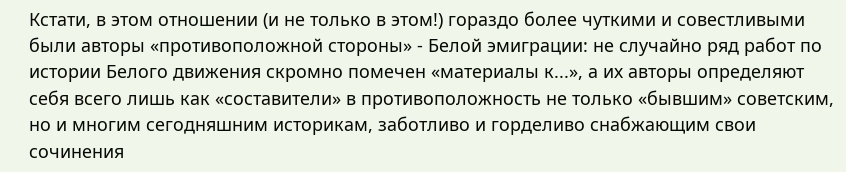Кстати, в этом отношении (и не только в этом!) гораздо более чуткими и совестливыми были авторы «противоположной стороны» - Белой эмиграции: не случайно ряд работ по истории Белого движения скромно помечен «материалы к...», а их авторы определяют себя всего лишь как «составители» в противоположность не только «бывшим» советским, но и многим сегодняшним историкам, заботливо и горделиво снабжающим свои сочинения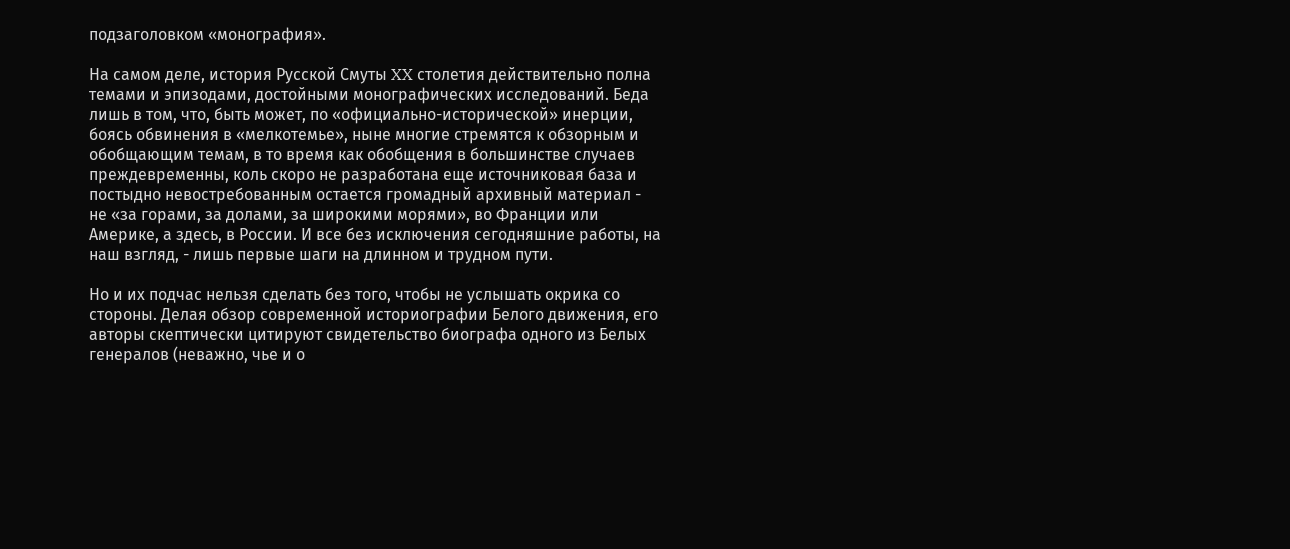подзаголовком «монография».

На самом деле, история Русской Смуты XX столетия действительно полна темами и эпизодами, достойными монографических исследований. Беда лишь в том, что, быть может, по «официально-исторической» инерции, боясь обвинения в «мелкотемье», ныне многие стремятся к обзорным и обобщающим темам, в то время как обобщения в большинстве случаев преждевременны, коль скоро не разработана еще источниковая база и постыдно невостребованным остается громадный архивный материал - не «за горами, за долами, за широкими морями», во Франции или Америке, а здесь, в России. И все без исключения сегодняшние работы, на наш взгляд, - лишь первые шаги на длинном и трудном пути.

Но и их подчас нельзя сделать без того, чтобы не услышать окрика со стороны. Делая обзор современной историографии Белого движения, его авторы скептически цитируют свидетельство биографа одного из Белых генералов (неважно, чье и о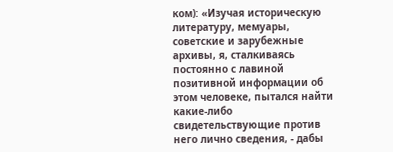ком): «Изучая историческую литературу, мемуары, советские и зарубежные архивы, я, сталкиваясь постоянно с лавиной позитивной информации об этом человеке, пытался найти какие-либо свидетельствующие против него лично сведения, - дабы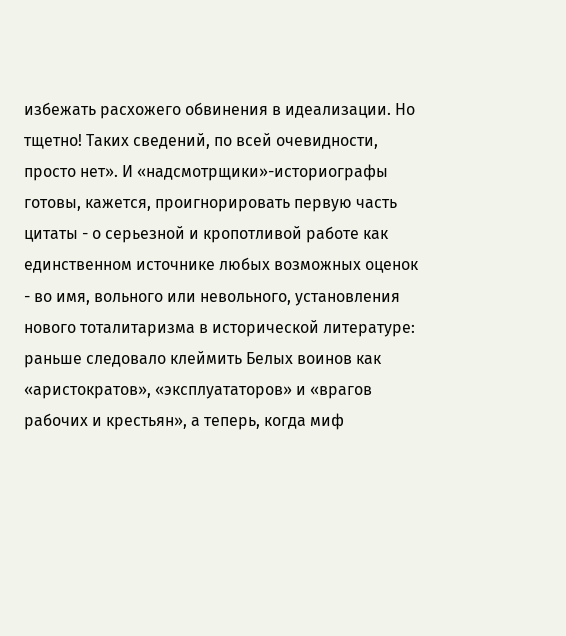избежать расхожего обвинения в идеализации. Но тщетно! Таких сведений, по всей очевидности, просто нет». И «надсмотрщики»-историографы готовы, кажется, проигнорировать первую часть цитаты - о серьезной и кропотливой работе как единственном источнике любых возможных оценок - во имя, вольного или невольного, установления нового тоталитаризма в исторической литературе: раньше следовало клеймить Белых воинов как «аристократов», «эксплуататоров» и «врагов рабочих и крестьян», а теперь, когда миф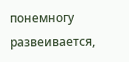понемногу развеивается,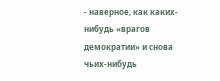- наверное, как каких-нибудь «врагов демократии» и снова чьих-нибудь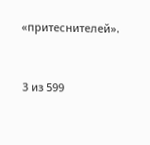«притеснителей».



3 из 599